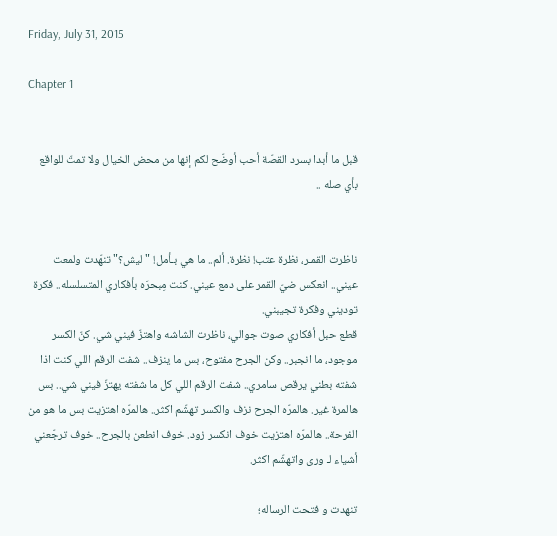Friday, July 31, 2015

Chapter 1


قبل ما أبدا بسرد القصّة أحب أوضّح لكم إنها من محض الخيال ولا تمتّ للواقع بأي صله ..


ناظرت القمـر، نظرة عتب! نظرة. ألم.. ما هي بـأمل! "ليش؟" تنهّدت ولمعت عيني.. انعكس ضيّ القمر على دمع عيني. كنت مِبحرَه بأفكاري المتسلسله.. فكرة توديني وفكرة تجيبني.
قطع حبل أفكاري صوت جوالي، ناظرت الشاشه واهتزّ فيني شي. كنّ الكسر موجود، ما انجبر.. وكن الجرح مفتوح، بس ما ينزف.. شفت الرقم اللي كنت اذا شفته بطني يرقص سامري.. شفت الرقم اللي كل ما شفته يهتزّ فيني شي.. بس هالمرة غير. هالمرّه الجرح نزف والكسر تهشّم اكثر.. هالمرّه اهتزيت بس ما هو من الفرحة.. هالمرّه اهتزيت خوف انكسر زود. خوف انطعن بالجرح.. خوف ترجّعني أشياء لـ ورى واتهشّم اكثر.

تنهدت و فتحت الرساله؛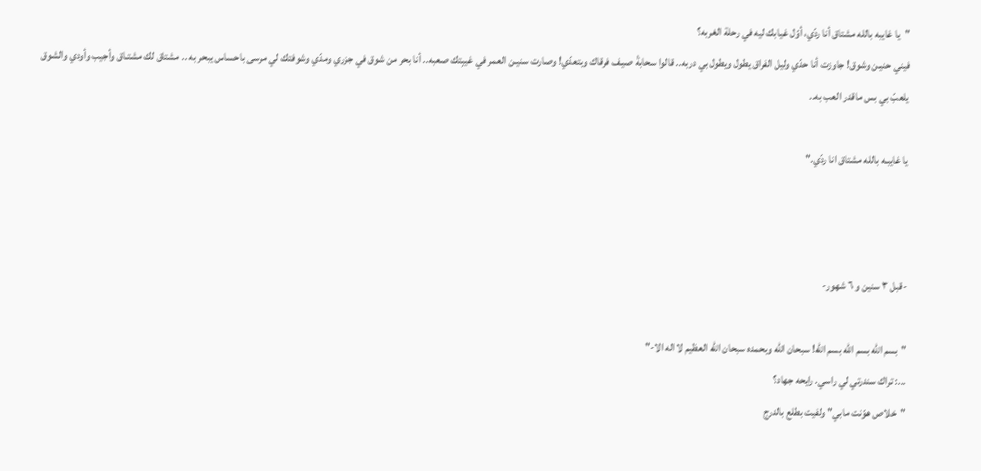"يا غايبه بالله مشتاق أنا ردّي، أوّل غيابك ليه في رحلة الغربه؟
فيني حنيـن وشوق! جاوزت أنا حدّي وليل الفراق يطول ويطول بي دربه.. قالوا سحابةْ صيـف فرقاك وبتعدّي! وصارت سنيـن العمر في غيبِتك صعبه.. أنا بحر من شوق في جزري ومدّي وشوفتك لي مرسى باحساس يبحر به .. مشتاق لك مشتـاق وأجيب وأودي والشوق يلعبّ بي بس ماقدر العب به..

يا غايبـه بالله مشتاق انا ردّي."



-قبل ٣ سنين و ٦ شهور-

"بسم الله بسم الله بسم الله! سبحان الله وبحمده سبحان الله العظيم لا اله الا-"
...: تراك سندرتي لي راسي. رايحه جهاد؟
"خلاص هوّنت مابي" ولفيت بطلع بالدرج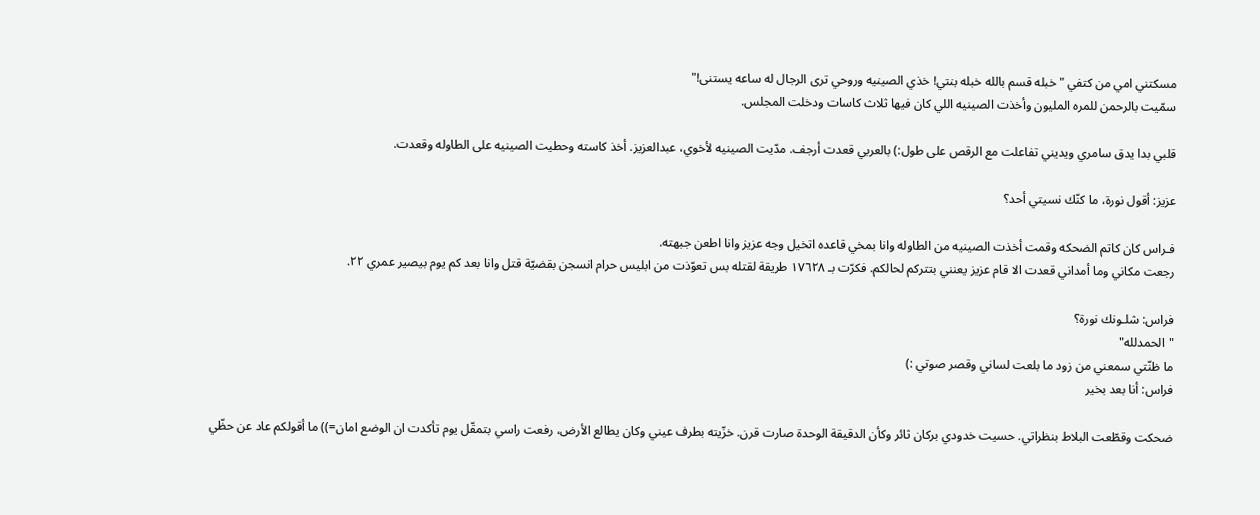مسكتني امي من كتفي "خبله قسم بالله خبله بنتي! خذي الصينيه وروحي ترى الرجال له ساعه يستنى!"
سمّيت بالرحمن للمره المليون وأخذت الصينيه اللي كان فيها ثلاث كاسات ودخلت المجلس.

قلبي بدا يدق سامري ويديني تفاعلت مع الرقص على طول:) بالعربي قعدت أرجف. مدّيت الصينيه لأخوي، عبدالعزيز. أخذ كاسته وحطيت الصينيه على الطاوله وقعدت.

عزيز: أقول نورة، ما كنّك نسيتي أحد؟

فـراس كان كاتم الضحكه وقمت أخذت الصينيه من الطاوله وانا بمخي قاعده اتخيل وجه عزيز وانا اطعن جبهته.
رجعت مكاني وما أمداني قعدت الا قام عزيز يعنني بتتركم لحالكم. فكرّت بـ ١٧٦٢٨ طريقة لقتله بس تعوّذت من ابليس حرام انسجن بقضيّة قتل وانا بعد كم يوم بيصير عمري ٢٢.

فراس: شلـونك نورة؟
"الحمدلله"
ما ظنّتي سمعني من زود ما بلعت لساني وقصر صوتي :)
فراس: أنا بعد بخير

ضحكت وقطّعت البلاط بنظراتي. حسيت خدودي بركان ثائر وكأن الدقيقة الوحدة صارت قرن. خزّيته بطرف عيني وكان يطالع الأرض، رفعت راسي بتمقّل يوم تأكدت ان الوضع امان=)) ما أقولكم عاد عن حظّي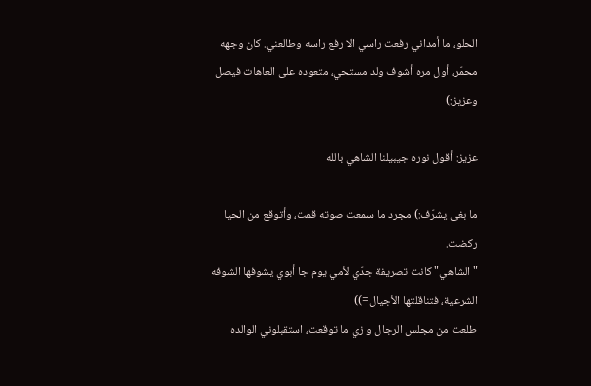الحلو، ما أمداني رفعت راسي الا رفع راسه وطالعني. كان وجهه محمّر، أول مره أشوف ولد مستحي، متعوده على العاهات فيصل وعزيز:)

عزيز: أقول نوره جيبيلنا الشاهي بالله

ما بغى يشرّف:) مجرد ما سمعت صوته قمت، وأتوقع من الحيا ركضت.
"الشاهي" كانت تصريفة جدّي لأمي يوم جا أبوي يشوفها الشوفه الشرعية، فتناقلتها الأجيال=))
طلعت من مجلس الرجال و زي ما توقعت، استقبلوني الوالده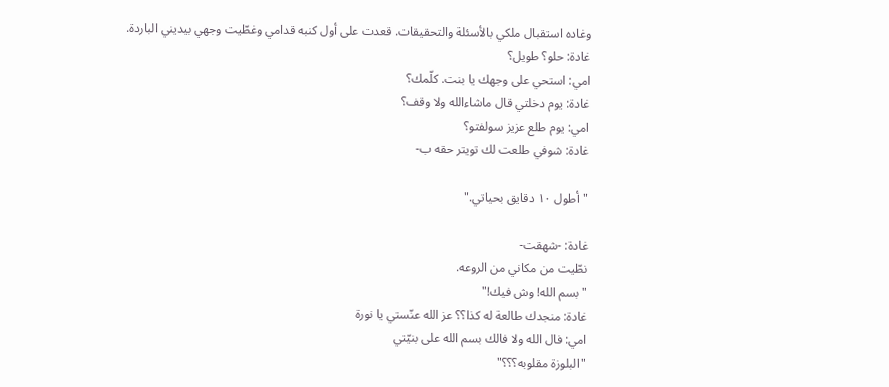وغاده استقبال ملكي بالأسئلة والتحقيقات. قعدت على أول كنبه قدامي وغطّيت وجهي بيديني الباردة.
غادة: حلو؟ طويل؟
امي: استحي على وجهك يا بنت. كلّمك؟
غادة: يوم دخلتي قال ماشاءالله ولا وقف؟
امي: يوم طلع عزيز سولفتو؟
غادة: شوفي طلعت لك تويتر حقه ب-

"أطول ١٠ دقايق بحياتي."

غادة: -شهقت-
نطّيت من مكاني من الروعه.
"بسم الله! وش فيك!"
غادة: منجدك طالعة له كذا؟؟ عز الله عنّستي يا نورة
امي: فال الله ولا فالك بسم الله على بنيّتي
"البلوزة مقلوبه؟؟؟"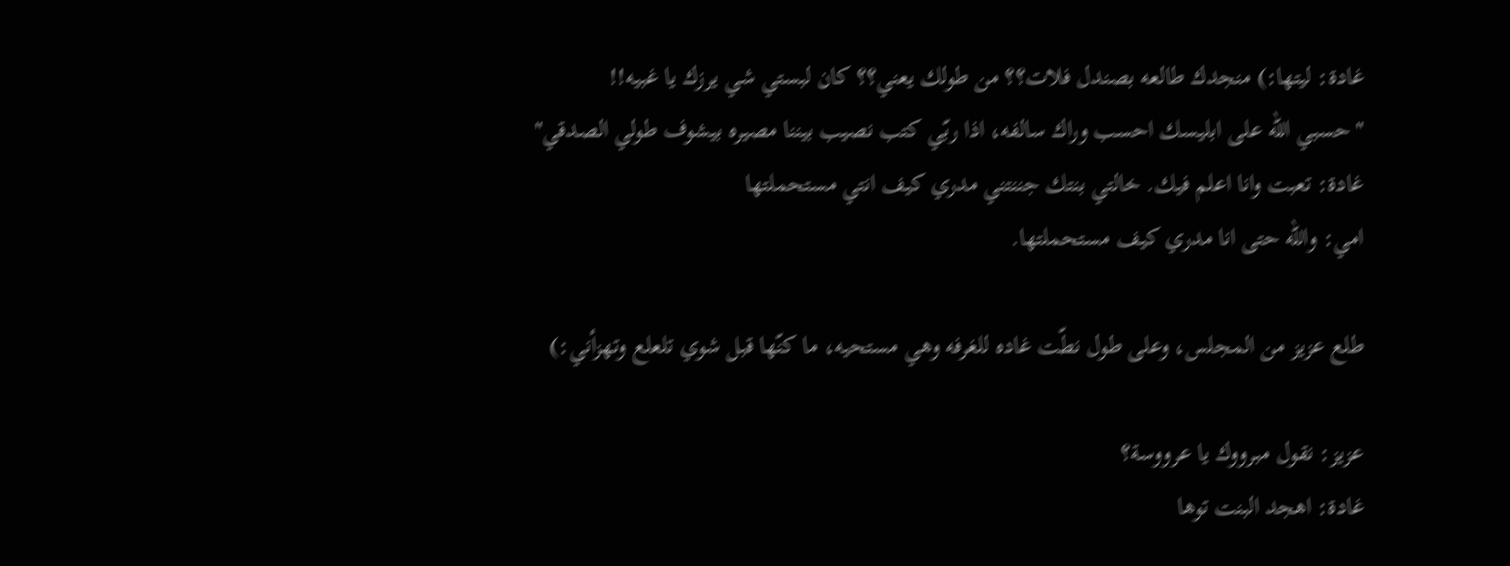غادة: ليتها:) منجدك طالعه بصندل فلات؟؟ من طولك يعني؟؟ كان لبستي شي يرزك يا غبيه!!
"حسبي الله على ابليسك احسب وراك سالفه، اذا ربّي كتب نصيب بيننا مصيره بيشوف طولي الصدقي"
غادة: تعبت وانا اعلم فيك. خالتي بنتك جننتني مدري كيف انتي مستحملتها
امي: والله حتى انا مدري كيف مستحملتها.

طلع عزيز من المجلس، وعلى طول نطّت غاده للغرفه وهي مستحيه، ما كنّها قبل شوي تلعلع وتهزأني:)

عزيز: نقول مبرووك يا عرووسة؟
غادة: اهجد البنت توها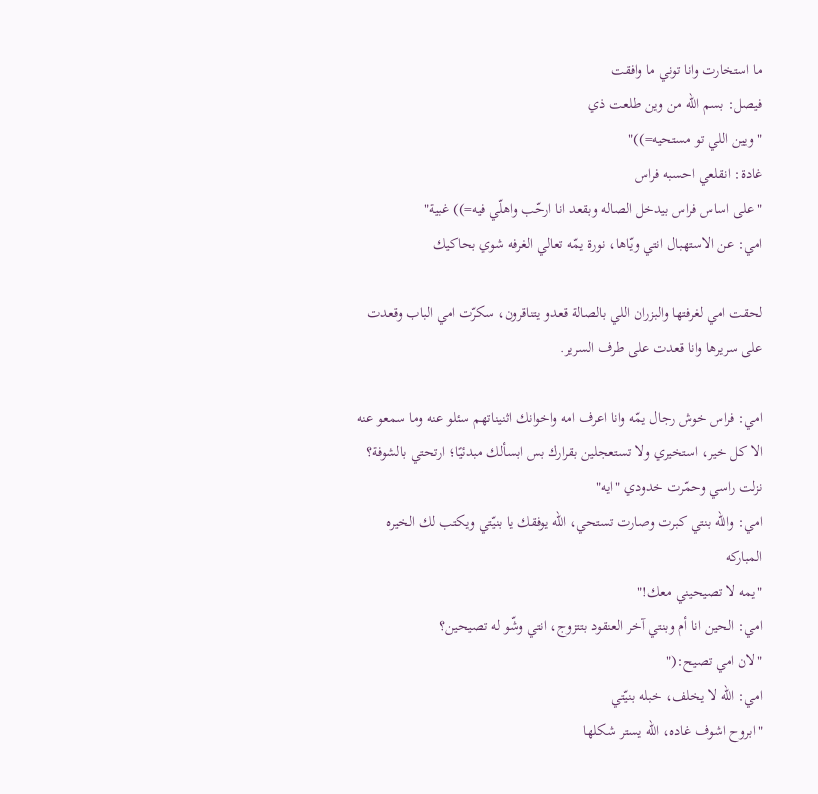ما استخارت وانا توني ما وافقت
فيصل: بسم الله من وين طلعت ذي
"ويين اللي تو مستحيه=))"
غادة: انقلعي احسبه فراس
"على اساس فراس بيدخل الصاله وبقعد انا ارحّب واهلّي فيه=)) غبية"
امي: عن الاستهبال انتي ويّاها، نورة يمّه تعالي الغرفه شوي بحاكيك

لحقت امي لغرفتها والبزران اللي بالصالة قعدو يتناقرون، سكرّت امي الباب وقعدت على سريرها وانا قعدت على طرف السرير.

امي: فراس خوش رجال يمّه وانا اعرف امه واخوانك اثنيناتهم سئلو عنه وما سمعو عنه الا كل خير، استخيري ولا تستعجلين بقرارك بس ابسألك مبدئيًا؛ ارتحتي بالشوفة؟
نزلت راسي وحمّرت خدودي "ايه"
امي: والله بنتي كبرت وصارت تستحي، الله يوفقك يا بنيّتي ويكتب لك الخيره المباركه
"يمه لا تصيحيني معك!"
امي: الحين انا أم وبنتي آخر العنقود بتتزوج، انتي وشّو له تصيحين؟
"لان امي تصيح:("
امي: الله لا يخلف، خبله بنيّتي
"ابروح اشوف غاده، الله يستر شكلها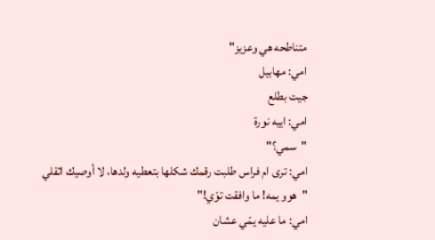متناطحه هي وعزيز"
امي: مهابيل
جيت بطلع
امي: اييه نورة
"سمي؟"
امي: ترى ام فراس طلبت رقمك شكلها بتعطيه ولدها، لا أوصيك اثقلي
"هوو يمه! ما وافقت توّي!"
امي: ما عليه يمّي عشان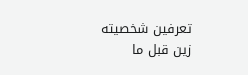تعرفين شخصيته زين قبل ما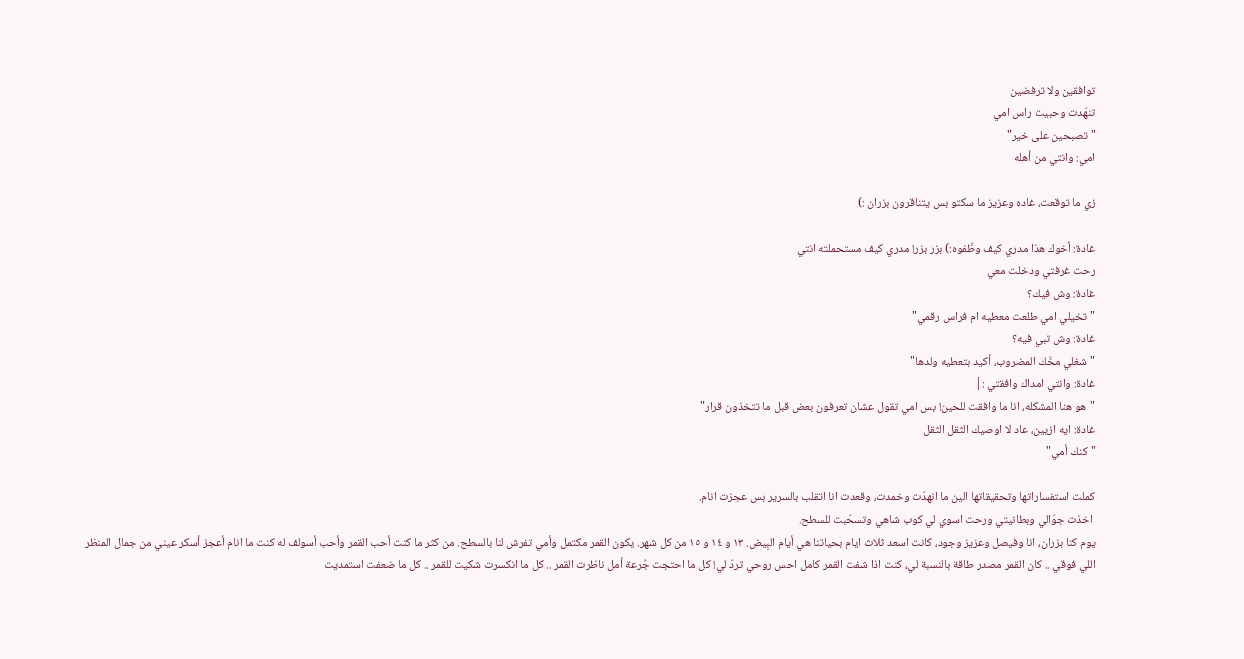توافقين ولا ترفضين
تنهّدت وحبيت راس امي
"تصبحين على خير"
امي: وانتي من أهله

زي ما توقعت، غاده وعزيز ما سكتو بس يتناقرون بزران :)

غادة: أخوك هذا مدري كيف وظّفوه:) بزر بزر! مدري كيف مستحملته انتي
رحت غرفتي ودخلت معي
غادة: وش فيك؟
"تخيلي امي طلعت معطيه ام فراس رقمي"
غادة: وش تبي فيه؟
"شغلي مخّك المضروب، أكيد بتعطيه ولدها"
غادة: وانتي امداك وافقتي :|
"هو هنا المشكله، انا ما وافقت للحين! بس امي تقول عشان تعرفون بعض قبل ما تتخذون قرار"
غادة: ايه ازيين، عاد لا اوصيك الثقل الثقل
"كنك أمي"

كملت استفساراتها وتحقيقاتها الين ما انهدّت وخمدت، وقعدت انا اتقلب بالسرير بس عجزت انام.
 اخذت جوّالي وبطانيتي ورحت اسوي لي كوب شاهي وتسحّبت للسطح.
يوم كنا بزران، انا وفيصل وعزيز وجود، كانت اسعد ثلاث ايام بحياتنا هي أيام البِيض. ١٣ و ١٤ و ١٥ من كل شهر. يكون القمر مكتمل وأمي تفرش لنا بالسطح. من كثر ما كنت أحب القمر وأحب أسولف له كنت ما انام أعجز أسكر عيني من جمال المنظر اللي فوقي .. كان القمر مصدر طاقة بالنسبة لي، كنت اذا شفت القمر كامل احس روحي تردّ لي! كل ما احتجت جُرعة أمل ناظرت القمر .. كل ما انكسرت شكيت للقمر .. كل ما ضعفت استمديت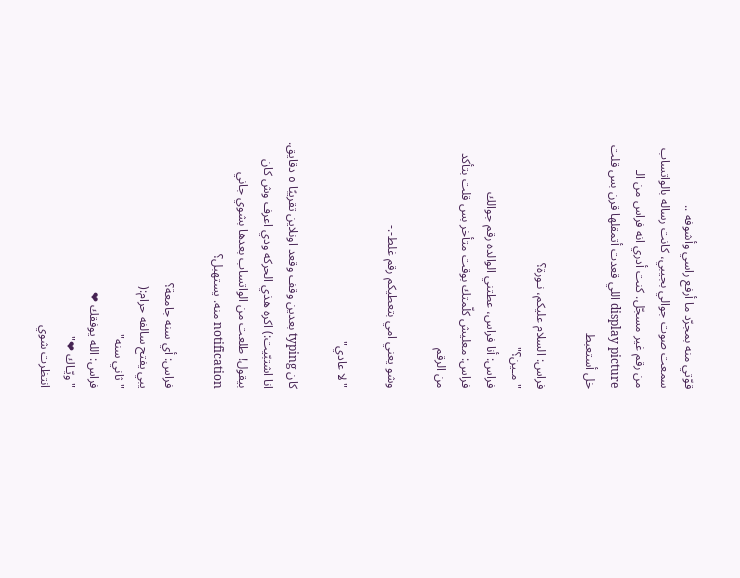قوّتي منه بمجرّد ما أرفع راسي وأشوفه ..
سمعت صوت جوالي بجيبي، كانت رساله بالواتساب من رقم غير مسجّل. كنت أدري انه فراس من الـ display picture اللي قعدت أتمقلها قرن بس قلت خل أستعبط

فراس: السلام عليكم، نـورة؟
"مـين؟"
فراس: أنا فراس، عطتني الوالده رقم جوالك
فراس: معليش كلّمتك بوقت متأخر بس قلت بتأكد من الرقم

وشو يعني امي بتعطيكم رقم غلط-.-

"لا عادي"

كان typing بعدين وقف وقعد اونلاين تقريبًا ٥ دقايق. انا اشتبّيت:) اكره هذي الحركه ودي اعرف وش كان بيقول! طلعت من الواتساب بعدها بشوي جاني notification منه. يستهبل؟

فراس: أي سنه جامعة؟
يبي يفتح سالفه حرام:(
"ثاني سنه"
فراس: الله يوفقك ❤
"ويّـاك ❤"
انتظرت شوي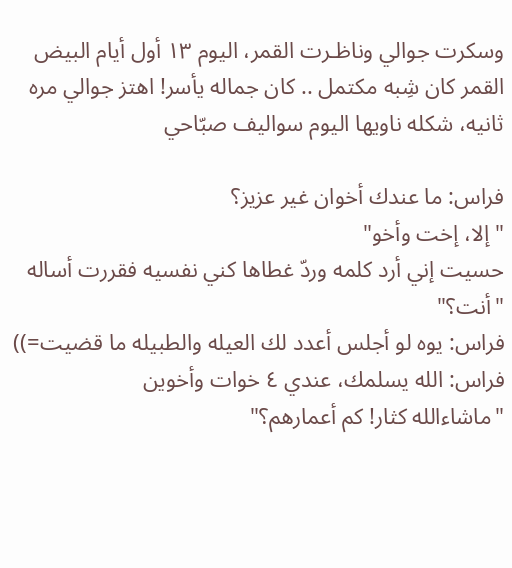وسكرت جوالي وناظـرت القمر، اليوم ١٣ أول أيام البيض
القمر كان شِبه مكتمل .. كان جماله يأسر! اهتز جوالي مره ثانيه، شكله ناويها اليوم سواليف صبّاحي

فراس: ما عندك أخوان غير عزيز؟
"إلا، إخت وأخو"
حسيت إني أرد كلمه وردّ غطاها كني نفسيه فقررت أساله
"أنت؟"
فراس: يوه لو أجلس أعدد لك العيله والطبيله ما قضيت=))
فراس: الله يسلمك، عندي ٤ خوات وأخوين
"ماشاءالله كثار! كم أعمارهم؟"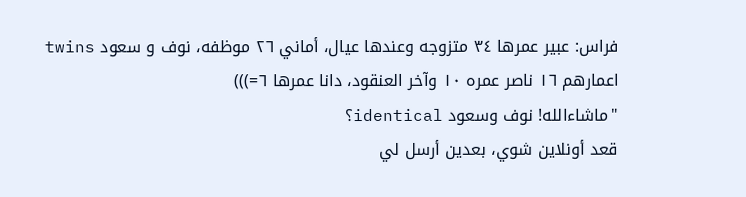فراس: عبير عمرها ٣٤ متزوجه وعندها عيال، أماني ٢٦ موظفه، نوف و سعود twins اعمارهم ١٦ ناصر عمره ١٠ وآخر العنقود، دانا عمرها ٦=)))
"ماشاءالله! نوف وسعود identical؟
قعد أونلاين شوي، بعدين أرسل لي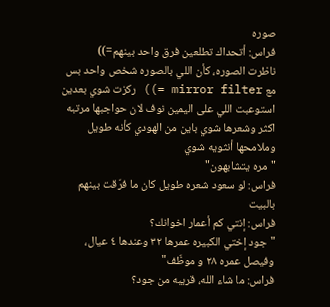صوره
فراس: أتحداك تطلعين فرق واحد بينهم=))
ناظرت الصوره، كأن اللي بالصوره شخص واحد بس مع mirror filter =)) ركزت شوي بعدين استوعبت اللي على اليمين نوف لان حواجبها مرتبه اكثر وشعرها شوي باين من الهودي كأنه طويل وملامحها أنثويه شوي
"مره يتشابهون"
فراس: لو سعود شعره طويل كان ما فرّقت بينهم بالبيت
فراس: إنتي كم أعمار اخوانك؟
"جود إختي الكبيره عمرها ٣٢ وعندها ٤ عيال، وفيصل عمره ٢٨ و موظّف"
فراس: ما شاء الله، قريبه من جود؟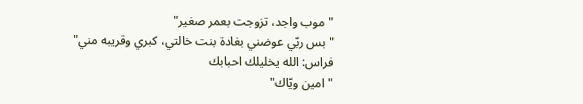"موب واجد، تزوجت بعمر صغير"
"بس ربّي عوضني بغادة بنت خالتي، كبري وقريبه مني"
فراس: الله يخليلك احبابك
"امين ويّاك"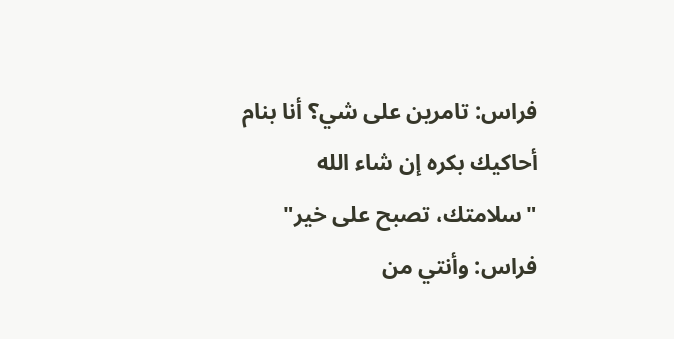فراس: تامرين على شي؟ أنا بنام أحاكيك بكره إن شاء الله
"سلامتك، تصبح على خير"
فراس: وأنتي من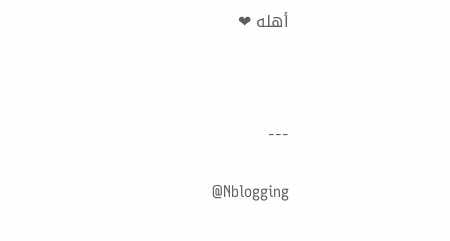أهله ❤



---

@Nblogging